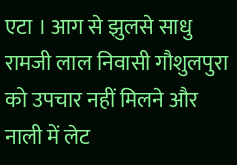एटा । आग से झुलसे साधु रामजी लाल निवासी गौशुलपुरा को उपचार नहीं मिलने और नाली में लेट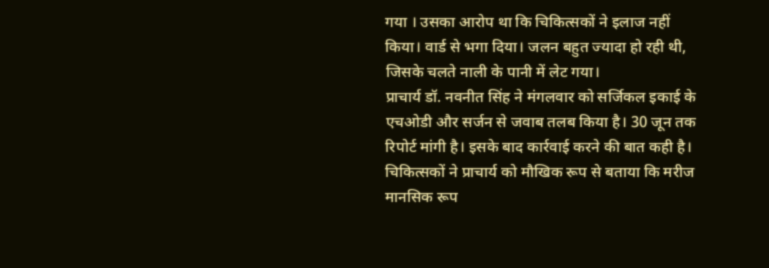गया । उसका आरोप था कि चिकित्सकों ने इलाज नहीं किया। वार्ड से भगा दिया। जलन बहुत ज्यादा हो रही थी, जिसके चलते नाली के पानी में लेट गया।
प्राचार्य डॉ. नवनीत सिंह ने मंगलवार को सर्जिकल इकाई के एचओडी और सर्जन से जवाब तलब किया है। 30 जून तक रिपोर्ट मांगी है। इसके बाद कार्रवाई करने की बात कही है।
चिकित्सकों ने प्राचार्य को मौखिक रूप से बताया कि मरीज मानसिक रूप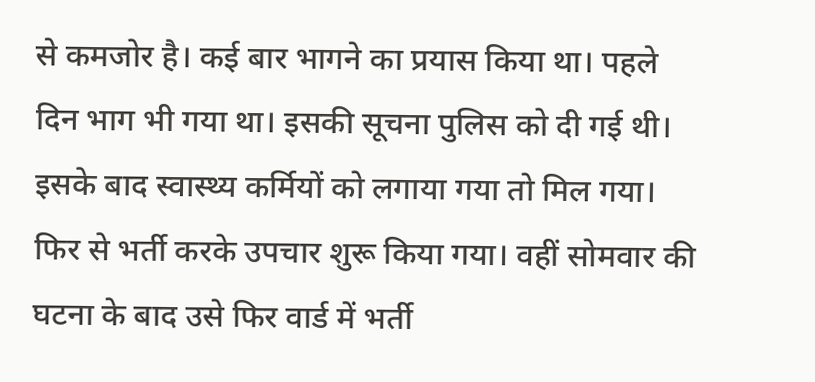से कमजोर है। कई बार भागने का प्रयास किया था। पहले दिन भाग भी गया था। इसकी सूचना पुलिस को दी गई थी। इसके बाद स्वास्थ्य कर्मियों को लगाया गया तो मिल गया। फिर से भर्ती करके उपचार शुरू किया गया। वहीं सोमवार की घटना के बाद उसे फिर वार्ड में भर्ती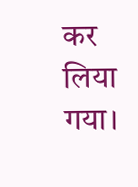कर लिया गया।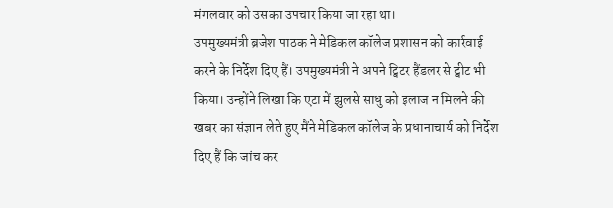मंगलवार को उसका उपचार किया जा रहा था।
उपमुख्यमंत्री ब्रजेश पाठक ने मेडिकल कॉलेज प्रशासन को कार्रवाई करने के निर्देश दिए हैं। उपमुख्यमंत्री ने अपने ट्विटर हैंडलर से ट्वीट भी किया। उन्होंने लिखा कि एटा में झुलसे साधु को इलाज न मिलने की खबर का संज्ञान लेते हुए मैंने मेडिकल कॉलेज के प्रधानाचार्य को निर्देश दिए हैं कि जांच कर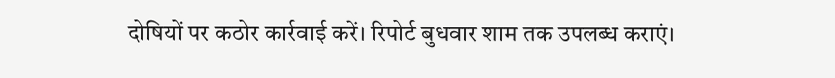दोषियों पर कठोर कार्रवाई करें। रिपोर्ट बुधवार शाम तक उपलब्ध कराएं।